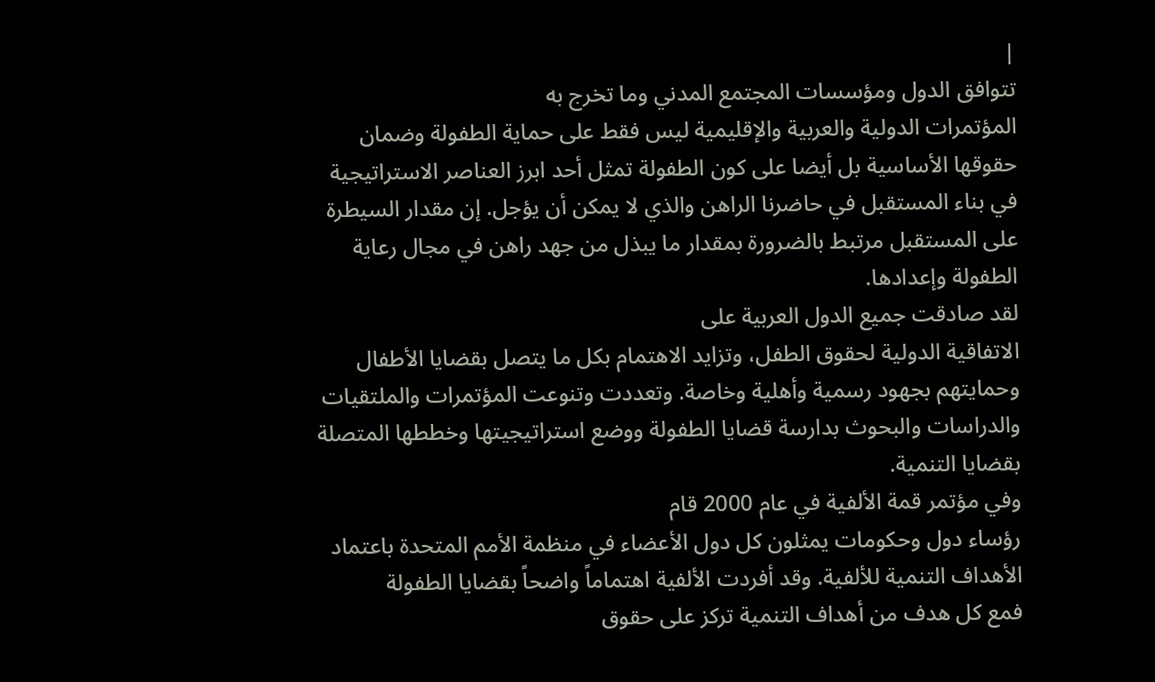|
تتوافق الدول ومؤسسات المجتمع المدني وما تخرج به
المؤتمرات الدولية والعربية والإقليمية ليس فقط على حماية الطفولة وضمان
حقوقها الأساسية بل أيضا على كون الطفولة تمثل أحد ابرز العناصر الاستراتيجية
في بناء المستقبل في حاضرنا الراهن والذي لا يمكن أن يؤجل. إن مقدار السيطرة
على المستقبل مرتبط بالضرورة بمقدار ما يبذل من جهد راهن في مجال رعاية
الطفولة وإعدادها.
لقد صادقت جميع الدول العربية على
الاتفاقية الدولية لحقوق الطفل، وتزايد الاهتمام بكل ما يتصل بقضايا الأطفال
وحمايتهم بجهود رسمية وأهلية وخاصة. وتعددت وتنوعت المؤتمرات والملتقيات
والدراسات والبحوث بدارسة قضايا الطفولة ووضع استراتيجيتها وخططها المتصلة
بقضايا التنمية.
وفي مؤتمر قمة الألفية في عام 2000 قام
رؤساء دول وحكومات يمثلون كل دول الأعضاء في منظمة الأمم المتحدة باعتماد
الأهداف التنمية للألفية. وقد أفردت الألفية اهتماماً واضحاً بقضايا الطفولة
فمع كل هدف من أهداف التنمية تركز على حقوق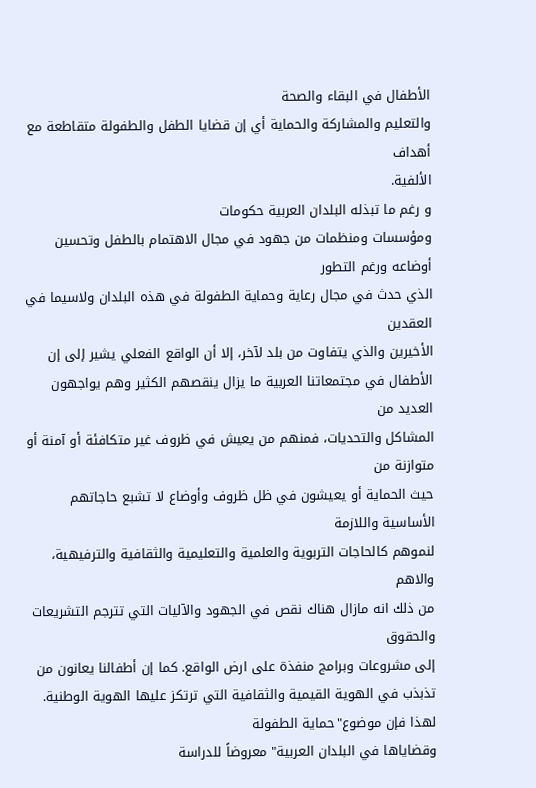الأطفال في البقاء والصحة
والتعليم والمشاركة والحماية أي إن قضايا الطفل والطفولة متقاطعة مع أهداف
الألفية.
و رغم ما تبذله البلدان العربية حكومات
ومؤسسات ومنظمات من جهود في مجال الاهتمام بالطفل وتحسين أوضاعه ورغم التطور
الذي حدث في مجال رعاية وحماية الطفولة في هذه البلدان ولاسيما في العقدين
الأخيرين والذي يتفاوت من بلد لآخر، إلا أن الواقع الفعلي يشير إلى إن
الأطفال في مجتمعاتنا العربية ما يزال ينقصهم الكثير وهم يواجهون العديد من
المشاكل والتحديات، فمنهم من يعيش في ظروف غير متكافئة أو آمنة أو متوازنة من
حيث الحماية أو يعيشون في ظل ظروف وأوضاع لا تشبع حاجاتهم الأساسية واللازمة
لنموهم كالحاجات التربوية والعلمية والتعليمية والثقافية والترفيهية، والاهم
من ذلك انه مازال هناك نقص في الجهود والآليات التي تترجم التشريعات والحقوق
إلى مشروعات وبرامج منفذة على ارض الواقع. كما إن أطفالنا يعانون من تذبذب في الهوية القيمية والثقافية التي ترتكز عليها الهوية الوطنية.
لهذا فإن موضوع"حماية الطفولة
وقضاياها في البلدان العربية" معروضاً للدراسة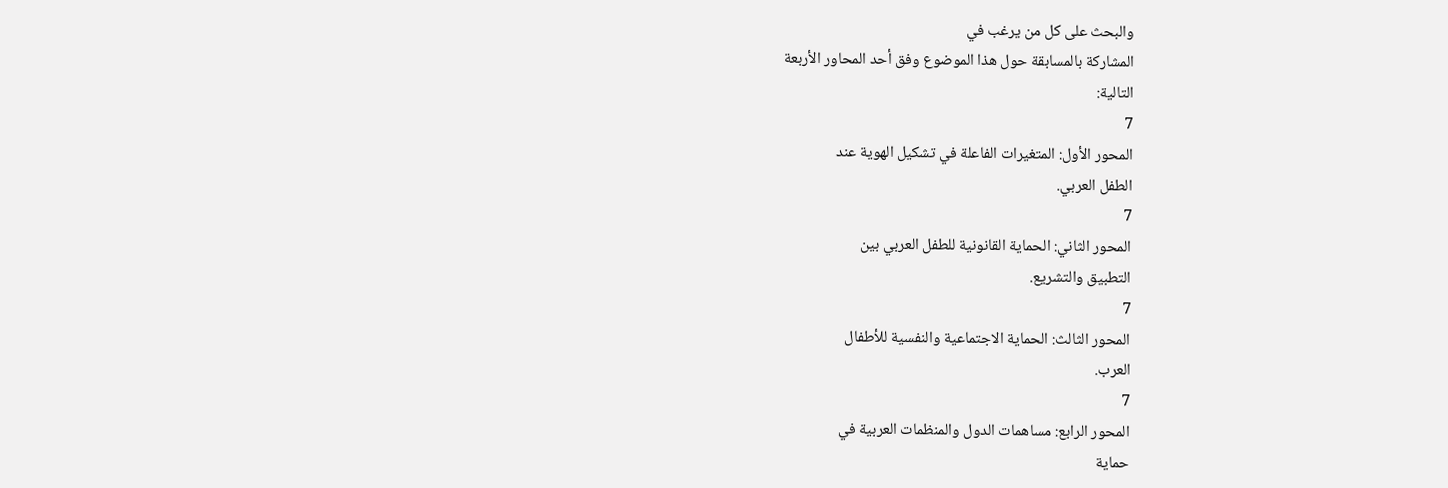والبحث على كل من يرغب في
المشاركة بالمسابقة حول هذا الموضوع وفق أحد المحاور الأربعة
التالية:
7
المحور الأول: المتغيرات الفاعلة في تشكيل الهوية عند
الطفل العربي.
7
المحور الثاني: الحماية القانونية للطفل العربي بين
التطبيق والتشريع.
7
المحور الثالث: الحماية الاجتماعية والنفسية للأطفال
العرب.
7
المحور الرابع: مساهمات الدول والمنظمات العربية في
حماية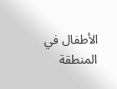الأطفال في المنطقة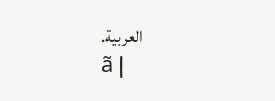العربية.
ã |